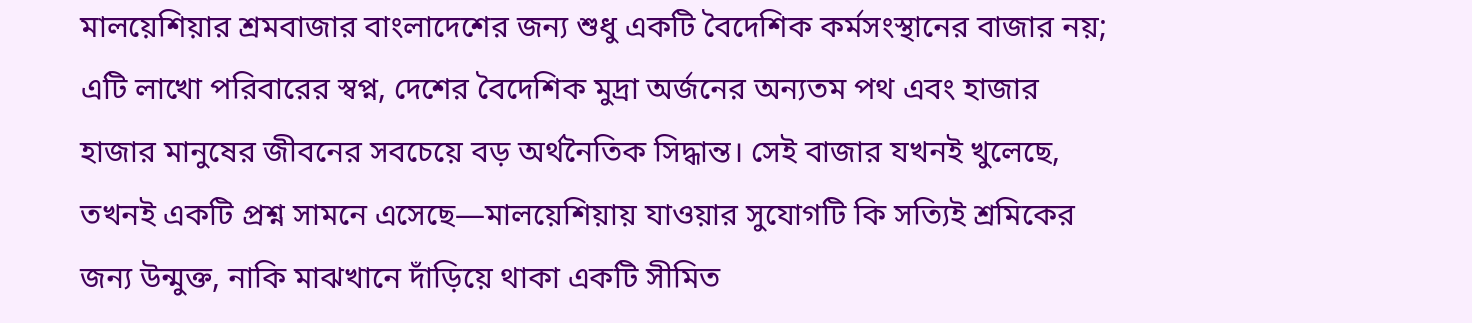মালয়েশিয়ার শ্রমবাজার বাংলাদেশের জন্য শুধু একটি বৈদেশিক কর্মসংস্থানের বাজার নয়; এটি লাখো পরিবারের স্বপ্ন, দেশের বৈদেশিক মুদ্রা অর্জনের অন্যতম পথ এবং হাজার হাজার মানুষের জীবনের সবচেয়ে বড় অর্থনৈতিক সিদ্ধান্ত। সেই বাজার যখনই খুলেছে, তখনই একটি প্রশ্ন সামনে এসেছে—মালয়েশিয়ায় যাওয়ার সুযোগটি কি সত্যিই শ্রমিকের জন্য উন্মুক্ত, নাকি মাঝখানে দাঁড়িয়ে থাকা একটি সীমিত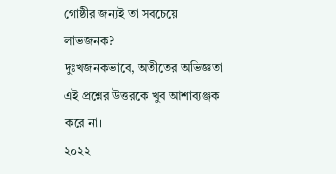গোষ্ঠীর জন্যই তা সবচেয়ে লাভজনক?
দুঃখজনকভাবে, অতীতের অভিজ্ঞতা এই প্রশ্নের উত্তরকে খুব আশাব্যঞ্জক করে না।
২০২২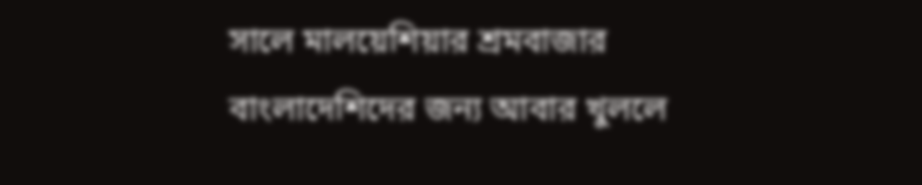সালে মালয়েশিয়ার শ্রমবাজার বাংলাদেশিদের জন্য আবার খুললে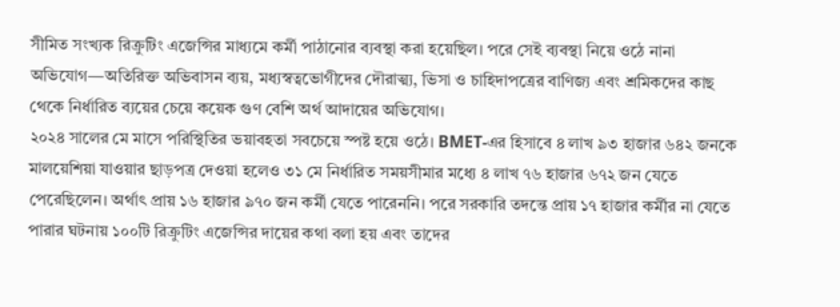সীমিত সংখ্যক রিক্রুটিং এজেন্সির মাধ্যমে কর্মী পাঠানোর ব্যবস্থা করা হয়েছিল। পরে সেই ব্যবস্থা নিয়ে ওঠে নানা অভিযোগ—অতিরিক্ত অভিবাসন ব্যয়, মধ্যস্বত্বভোগীদের দৌরাত্ম্য, ভিসা ও চাহিদাপত্রের বাণিজ্য এবং শ্রমিকদের কাছ থেকে নির্ধারিত ব্যয়ের চেয়ে কয়েক গুণ বেশি অর্থ আদায়ের অভিযোগ।
২০২৪ সালের মে মাসে পরিস্থিতির ভয়াবহতা সবচেয়ে স্পষ্ট হয়ে ওঠে। BMET-এর হিসাবে ৪ লাখ ৯৩ হাজার ৬৪২ জনকে মালয়েশিয়া যাওয়ার ছাড়পত্র দেওয়া হলেও ৩১ মে নির্ধারিত সময়সীমার মধ্যে ৪ লাখ ৭৬ হাজার ৬৭২ জন যেতে পেরেছিলেন। অর্থাৎ প্রায় ১৬ হাজার ৯৭০ জন কর্মী যেতে পারেননি। পরে সরকারি তদন্তে প্রায় ১৭ হাজার কর্মীর না যেতে পারার ঘটনায় ১০০টি রিক্রুটিং এজেন্সির দায়ের কথা বলা হয় এবং তাদের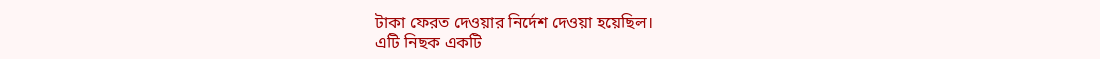টাকা ফেরত দেওয়ার নির্দেশ দেওয়া হয়েছিল।
এটি নিছক একটি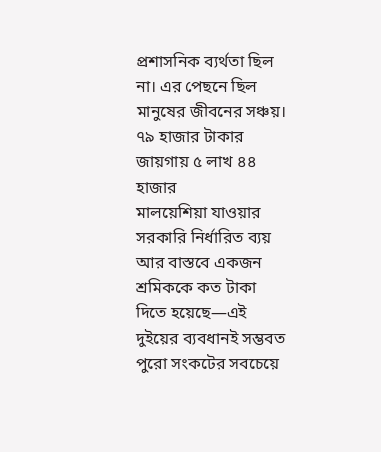প্রশাসনিক ব্যর্থতা ছিল না। এর পেছনে ছিল মানুষের জীবনের সঞ্চয়।
৭৯ হাজার টাকার জায়গায় ৫ লাখ ৪৪ হাজার
মালয়েশিয়া যাওয়ার সরকারি নির্ধারিত ব্যয় আর বাস্তবে একজন শ্রমিককে কত টাকা দিতে হয়েছে—এই দুইয়ের ব্যবধানই সম্ভবত পুরো সংকটের সবচেয়ে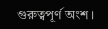গুরুত্বপূর্ণ অংশ।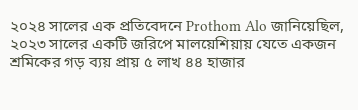২০২৪ সালের এক প্রতিবেদনে Prothom Alo জানিয়েছিল, ২০২৩ সালের একটি জরিপে মালয়েশিয়ায় যেতে একজন শ্রমিকের গড় ব্যয় প্রায় ৫ লাখ ৪৪ হাজার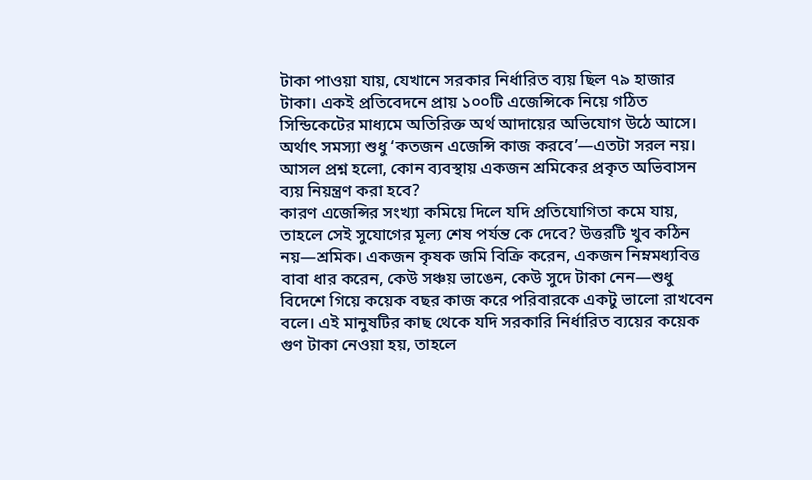টাকা পাওয়া যায়, যেখানে সরকার নির্ধারিত ব্যয় ছিল ৭৯ হাজার টাকা। একই প্রতিবেদনে প্রায় ১০০টি এজেন্সিকে নিয়ে গঠিত সিন্ডিকেটের মাধ্যমে অতিরিক্ত অর্থ আদায়ের অভিযোগ উঠে আসে।
অর্থাৎ সমস্যা শুধু ‘কতজন এজেন্সি কাজ করবে’—এতটা সরল নয়। আসল প্রশ্ন হলো, কোন ব্যবস্থায় একজন শ্রমিকের প্রকৃত অভিবাসন ব্যয় নিয়ন্ত্রণ করা হবে?
কারণ এজেন্সির সংখ্যা কমিয়ে দিলে যদি প্রতিযোগিতা কমে যায়, তাহলে সেই সুযোগের মূল্য শেষ পর্যন্ত কে দেবে? উত্তরটি খুব কঠিন নয়—শ্রমিক। একজন কৃষক জমি বিক্রি করেন, একজন নিম্নমধ্যবিত্ত বাবা ধার করেন, কেউ সঞ্চয় ভাঙেন, কেউ সুদে টাকা নেন—শুধু বিদেশে গিয়ে কয়েক বছর কাজ করে পরিবারকে একটু ভালো রাখবেন বলে। এই মানুষটির কাছ থেকে যদি সরকারি নির্ধারিত ব্যয়ের কয়েক গুণ টাকা নেওয়া হয়, তাহলে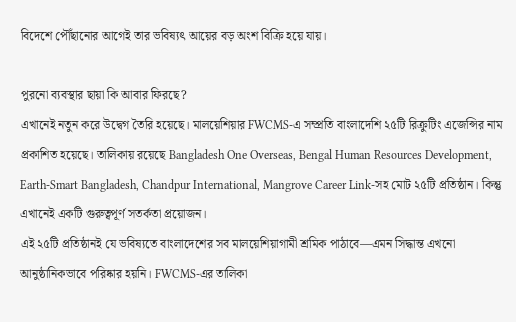বিদেশে পৌঁছানোর আগেই তার ভবিষ্যৎ আয়ের বড় অংশ বিক্রি হয়ে যায়।

পুরনো ব্যবস্থার ছায়া কি আবার ফিরছে?
এখানেই নতুন করে উদ্বেগ তৈরি হয়েছে। মালয়েশিয়ার FWCMS-এ সম্প্রতি বাংলাদেশি ২৫টি রিক্রুটিং এজেন্সির নাম প্রকাশিত হয়েছে। তালিকায় রয়েছে Bangladesh One Overseas, Bengal Human Resources Development, Earth-Smart Bangladesh, Chandpur International, Mangrove Career Link-সহ মোট ২৫টি প্রতিষ্ঠান। কিন্তু এখানেই একটি গুরুত্বপূর্ণ সতর্কতা প্রয়োজন।
এই ২৫টি প্রতিষ্ঠানই যে ভবিষ্যতে বাংলাদেশের সব মালয়েশিয়াগামী শ্রমিক পাঠাবে—এমন সিদ্ধান্ত এখনো আনুষ্ঠানিকভাবে পরিষ্কার হয়নি। FWCMS-এর তালিকা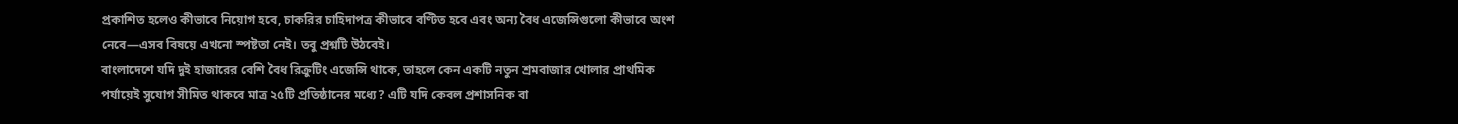প্রকাশিত হলেও কীভাবে নিয়োগ হবে, চাকরির চাহিদাপত্র কীভাবে বণ্টিত হবে এবং অন্য বৈধ এজেন্সিগুলো কীভাবে অংশ নেবে—এসব বিষয়ে এখনো স্পষ্টতা নেই। তবু প্রশ্নটি উঠবেই।
বাংলাদেশে যদি দুই হাজারের বেশি বৈধ রিক্রুটিং এজেন্সি থাকে, তাহলে কেন একটি নতুন শ্রমবাজার খোলার প্রাথমিক পর্যায়েই সুযোগ সীমিত থাকবে মাত্র ২৫টি প্রতিষ্ঠানের মধ্যে? এটি যদি কেবল প্রশাসনিক বা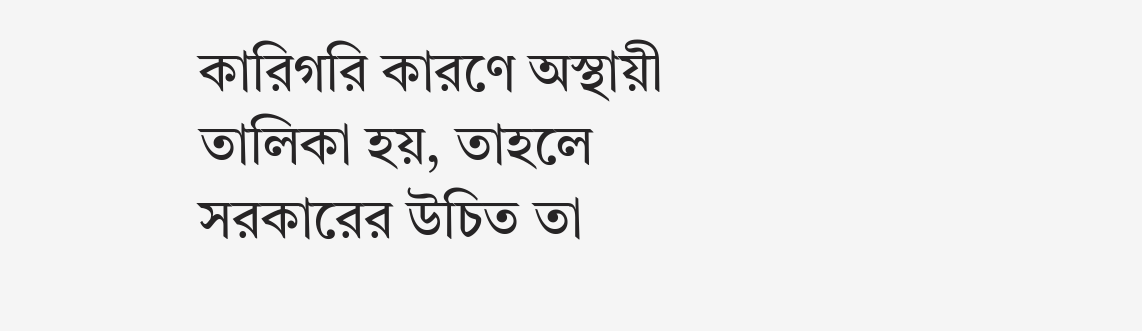কারিগরি কারণে অস্থায়ী তালিকা হয়, তাহলে সরকারের উচিত তা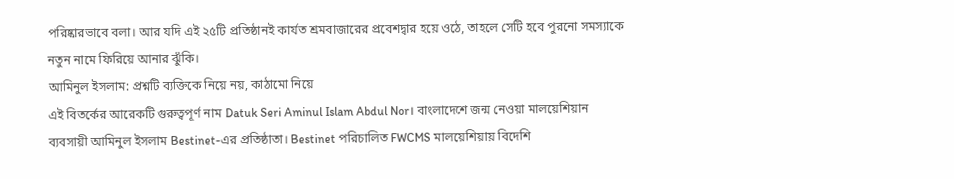পরিষ্কারভাবে বলা। আর যদি এই ২৫টি প্রতিষ্ঠানই কার্যত শ্রমবাজারের প্রবেশদ্বার হয়ে ওঠে, তাহলে সেটি হবে পুরনো সমস্যাকে নতুন নামে ফিরিয়ে আনার ঝুঁকি।
আমিনুল ইসলাম: প্রশ্নটি ব্যক্তিকে নিয়ে নয়, কাঠামো নিয়ে
এই বিতর্কের আরেকটি গুরুত্বপূর্ণ নাম Datuk Seri Aminul Islam Abdul Nor। বাংলাদেশে জন্ম নেওয়া মালয়েশিয়ান ব্যবসায়ী আমিনুল ইসলাম Bestinet-এর প্রতিষ্ঠাতা। Bestinet পরিচালিত FWCMS মালয়েশিয়ায় বিদেশি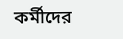কর্মীদের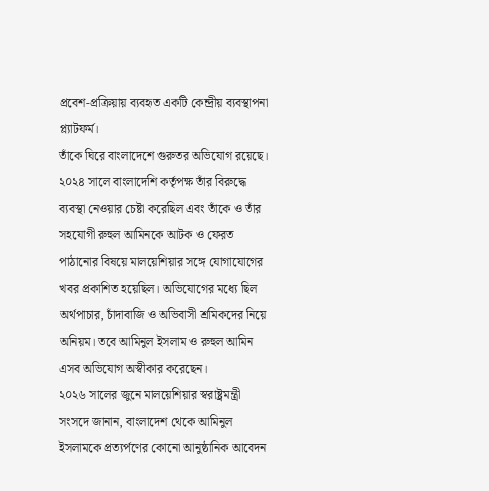প্রবেশ-প্রক্রিয়ায় ব্যবহৃত একটি কেন্দ্রীয় ব্যবস্থাপনা প্ল্যাটফর্ম।
তাঁকে ঘিরে বাংলাদেশে গুরুতর অভিযোগ রয়েছে। ২০২৪ সালে বাংলাদেশি কর্তৃপক্ষ তাঁর বিরুদ্ধে ব্যবস্থা নেওয়ার চেষ্টা করেছিল এবং তাঁকে ও তাঁর সহযোগী রুহুল আমিনকে আটক ও ফেরত পাঠানোর বিষয়ে মালয়েশিয়ার সঙ্গে যোগাযোগের খবর প্রকাশিত হয়েছিল। অভিযোগের মধ্যে ছিল অর্থপাচার, চাঁদাবাজি ও অভিবাসী শ্রমিকদের নিয়ে অনিয়ম। তবে আমিনুল ইসলাম ও রুহুল আমিন এসব অভিযোগ অস্বীকার করেছেন।
২০২৬ সালের জুনে মালয়েশিয়ার স্বরাষ্ট্রমন্ত্রী সংসদে জানান, বাংলাদেশ থেকে আমিনুল ইসলামকে প্রত্যর্পণের কোনো আনুষ্ঠানিক আবেদন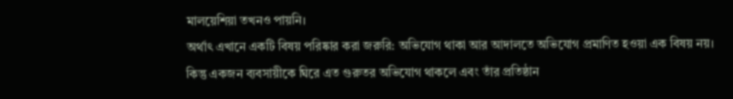মালয়েশিয়া তখনও পায়নি।
অর্থাৎ এখানে একটি বিষয় পরিষ্কার করা জরুরি: অভিযোগ থাকা আর আদালতে অভিযোগ প্রমাণিত হওয়া এক বিষয় নয়।
কিন্তু একজন ব্যবসায়ীকে ঘিরে এত গুরুতর অভিযোগ থাকলে এবং তাঁর প্রতিষ্ঠান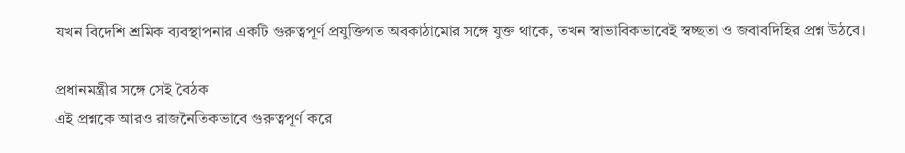যখন বিদেশি শ্রমিক ব্যবস্থাপনার একটি গুরুত্বপূর্ণ প্রযুক্তিগত অবকাঠামোর সঙ্গে যুক্ত থাকে, তখন স্বাভাবিকভাবেই স্বচ্ছতা ও জবাবদিহির প্রশ্ন উঠবে।

প্রধানমন্ত্রীর সঙ্গে সেই বৈঠক
এই প্রশ্নকে আরও রাজনৈতিকভাবে গুরুত্বপূর্ণ করে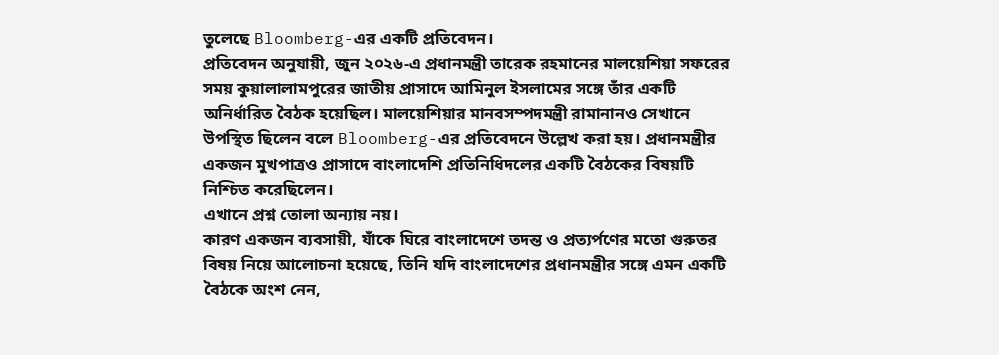তুলেছে Bloomberg-এর একটি প্রতিবেদন।
প্রতিবেদন অনুযায়ী, জুন ২০২৬-এ প্রধানমন্ত্রী তারেক রহমানের মালয়েশিয়া সফরের সময় কুয়ালালামপুরের জাতীয় প্রাসাদে আমিনুল ইসলামের সঙ্গে তাঁর একটি অনির্ধারিত বৈঠক হয়েছিল। মালয়েশিয়ার মানবসম্পদমন্ত্রী রামানানও সেখানে উপস্থিত ছিলেন বলে Bloomberg-এর প্রতিবেদনে উল্লেখ করা হয়। প্রধানমন্ত্রীর একজন মুখপাত্রও প্রাসাদে বাংলাদেশি প্রতিনিধিদলের একটি বৈঠকের বিষয়টি নিশ্চিত করেছিলেন।
এখানে প্রশ্ন তোলা অন্যায় নয়।
কারণ একজন ব্যবসায়ী, যাঁকে ঘিরে বাংলাদেশে তদন্ত ও প্রত্যর্পণের মতো গুরুতর বিষয় নিয়ে আলোচনা হয়েছে, তিনি যদি বাংলাদেশের প্রধানমন্ত্রীর সঙ্গে এমন একটি বৈঠকে অংশ নেন,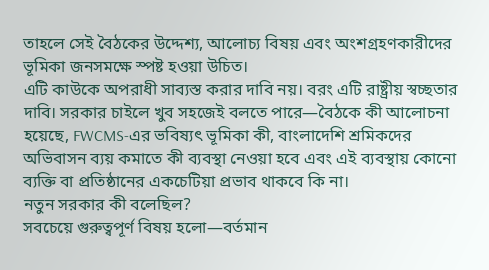তাহলে সেই বৈঠকের উদ্দেশ্য, আলোচ্য বিষয় এবং অংশগ্রহণকারীদের ভূমিকা জনসমক্ষে স্পষ্ট হওয়া উচিত।
এটি কাউকে অপরাধী সাব্যস্ত করার দাবি নয়। বরং এটি রাষ্ট্রীয় স্বচ্ছতার দাবি। সরকার চাইলে খুব সহজেই বলতে পারে—বৈঠকে কী আলোচনা হয়েছে, FWCMS-এর ভবিষ্যৎ ভূমিকা কী, বাংলাদেশি শ্রমিকদের অভিবাসন ব্যয় কমাতে কী ব্যবস্থা নেওয়া হবে এবং এই ব্যবস্থায় কোনো ব্যক্তি বা প্রতিষ্ঠানের একচেটিয়া প্রভাব থাকবে কি না।
নতুন সরকার কী বলেছিল?
সবচেয়ে গুরুত্বপূর্ণ বিষয় হলো—বর্তমান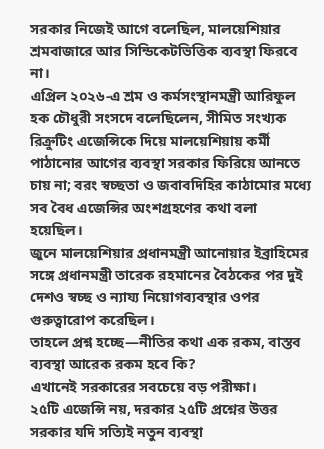সরকার নিজেই আগে বলেছিল, মালয়েশিয়ার শ্রমবাজারে আর সিন্ডিকেটভিত্তিক ব্যবস্থা ফিরবে না।
এপ্রিল ২০২৬-এ শ্রম ও কর্মসংস্থানমন্ত্রী আরিফুল হক চৌধুরী সংসদে বলেছিলেন, সীমিত সংখ্যক রিক্রুটিং এজেন্সিকে দিয়ে মালয়েশিয়ায় কর্মী পাঠানোর আগের ব্যবস্থা সরকার ফিরিয়ে আনতে চায় না; বরং স্বচ্ছতা ও জবাবদিহির কাঠামোর মধ্যে সব বৈধ এজেন্সির অংশগ্রহণের কথা বলা হয়েছিল।
জুনে মালয়েশিয়ার প্রধানমন্ত্রী আনোয়ার ইব্রাহিমের সঙ্গে প্রধানমন্ত্রী তারেক রহমানের বৈঠকের পর দুই দেশও স্বচ্ছ ও ন্যায্য নিয়োগব্যবস্থার ওপর গুরুত্বারোপ করেছিল।
তাহলে প্রশ্ন হচ্ছে—নীতির কথা এক রকম, বাস্তব ব্যবস্থা আরেক রকম হবে কি?
এখানেই সরকারের সবচেয়ে বড় পরীক্ষা।
২৫টি এজেন্সি নয়, দরকার ২৫টি প্রশ্নের উত্তর
সরকার যদি সত্যিই নতুন ব্যবস্থা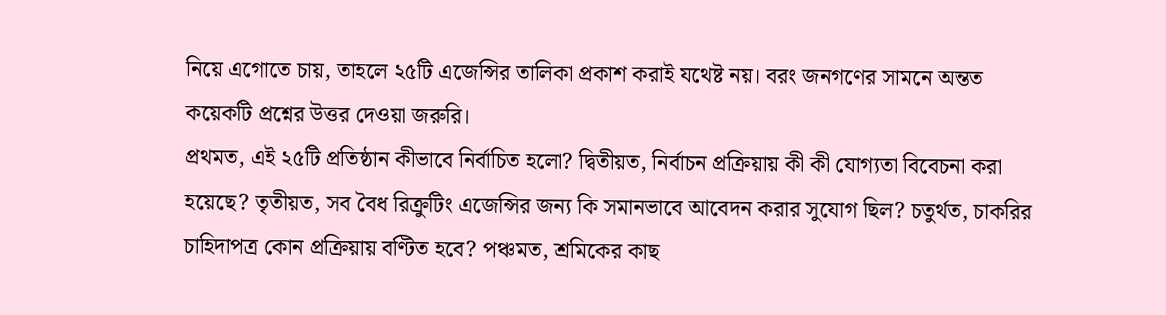নিয়ে এগোতে চায়, তাহলে ২৫টি এজেন্সির তালিকা প্রকাশ করাই যথেষ্ট নয়। বরং জনগণের সামনে অন্তত কয়েকটি প্রশ্নের উত্তর দেওয়া জরুরি।
প্রথমত, এই ২৫টি প্রতিষ্ঠান কীভাবে নির্বাচিত হলো? দ্বিতীয়ত, নির্বাচন প্রক্রিয়ায় কী কী যোগ্যতা বিবেচনা করা হয়েছে? তৃতীয়ত, সব বৈধ রিক্রুটিং এজেন্সির জন্য কি সমানভাবে আবেদন করার সুযোগ ছিল? চতুর্থত, চাকরির চাহিদাপত্র কোন প্রক্রিয়ায় বণ্টিত হবে? পঞ্চমত, শ্রমিকের কাছ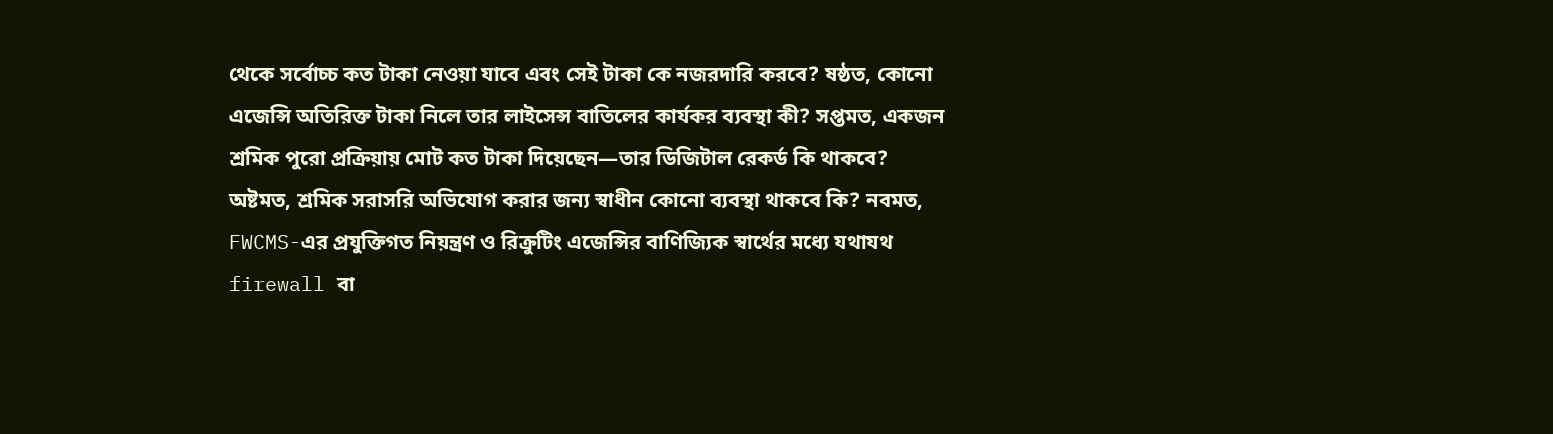থেকে সর্বোচ্চ কত টাকা নেওয়া যাবে এবং সেই টাকা কে নজরদারি করবে? ষষ্ঠত, কোনো এজেন্সি অতিরিক্ত টাকা নিলে তার লাইসেন্স বাতিলের কার্যকর ব্যবস্থা কী? সপ্তমত, একজন শ্রমিক পুরো প্রক্রিয়ায় মোট কত টাকা দিয়েছেন—তার ডিজিটাল রেকর্ড কি থাকবে? অষ্টমত, শ্রমিক সরাসরি অভিযোগ করার জন্য স্বাধীন কোনো ব্যবস্থা থাকবে কি? নবমত, FWCMS-এর প্রযুক্তিগত নিয়ন্ত্রণ ও রিক্রুটিং এজেন্সির বাণিজ্যিক স্বার্থের মধ্যে যথাযথ firewall বা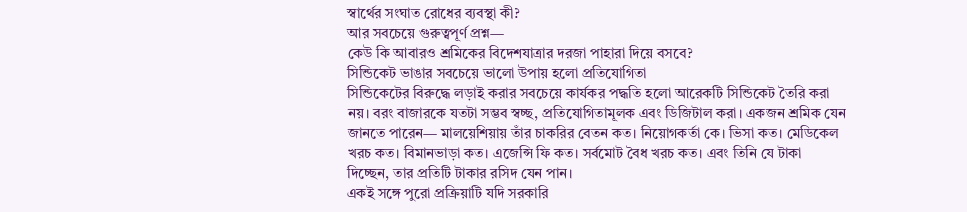স্বার্থের সংঘাত রোধের ব্যবস্থা কী?
আর সবচেয়ে গুরুত্বপূর্ণ প্রশ্ন—
কেউ কি আবারও শ্রমিকের বিদেশযাত্রার দরজা পাহারা দিয়ে বসবে?
সিন্ডিকেট ভাঙার সবচেয়ে ভালো উপায় হলো প্রতিযোগিতা
সিন্ডিকেটের বিরুদ্ধে লড়াই করার সবচেয়ে কার্যকর পদ্ধতি হলো আরেকটি সিন্ডিকেট তৈরি করা নয়। বরং বাজারকে যতটা সম্ভব স্বচ্ছ, প্রতিযোগিতামূলক এবং ডিজিটাল করা। একজন শ্রমিক যেন জানতে পারেন— মালয়েশিয়ায় তাঁর চাকরির বেতন কত। নিয়োগকর্তা কে। ভিসা কত। মেডিকেল খরচ কত। বিমানভাড়া কত। এজেন্সি ফি কত। সর্বমোট বৈধ খরচ কত। এবং তিনি যে টাকা দিচ্ছেন, তার প্রতিটি টাকার রসিদ যেন পান।
একই সঙ্গে পুরো প্রক্রিয়াটি যদি সরকারি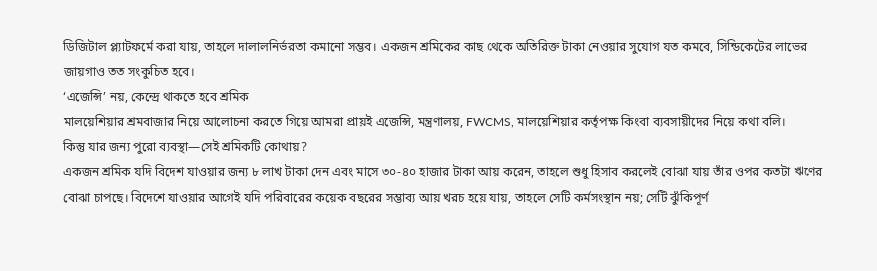ডিজিটাল প্ল্যাটফর্মে করা যায়, তাহলে দালালনির্ভরতা কমানো সম্ভব। একজন শ্রমিকের কাছ থেকে অতিরিক্ত টাকা নেওয়ার সুযোগ যত কমবে, সিন্ডিকেটের লাভের জায়গাও তত সংকুচিত হবে।
‘এজেন্সি’ নয়, কেন্দ্রে থাকতে হবে শ্রমিক
মালয়েশিয়ার শ্রমবাজার নিয়ে আলোচনা করতে গিয়ে আমরা প্রায়ই এজেন্সি, মন্ত্রণালয়, FWCMS, মালয়েশিয়ার কর্তৃপক্ষ কিংবা ব্যবসায়ীদের নিয়ে কথা বলি।
কিন্তু যার জন্য পুরো ব্যবস্থা—সেই শ্রমিকটি কোথায়?
একজন শ্রমিক যদি বিদেশ যাওয়ার জন্য ৮ লাখ টাকা দেন এবং মাসে ৩০-৪০ হাজার টাকা আয় করেন, তাহলে শুধু হিসাব করলেই বোঝা যায় তাঁর ওপর কতটা ঋণের বোঝা চাপছে। বিদেশে যাওয়ার আগেই যদি পরিবারের কয়েক বছরের সম্ভাব্য আয় খরচ হয়ে যায়, তাহলে সেটি কর্মসংস্থান নয়; সেটি ঝুঁকিপূর্ণ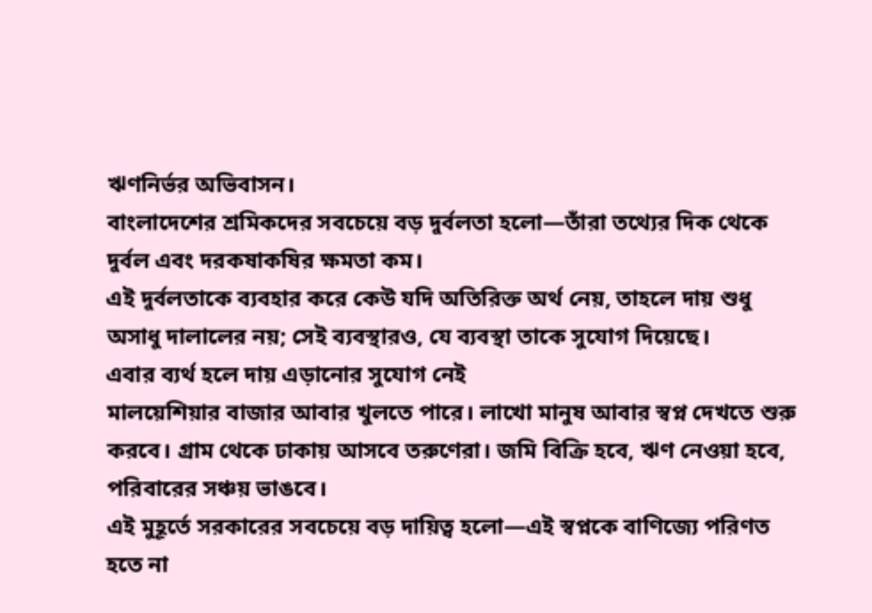ঋণনির্ভর অভিবাসন।
বাংলাদেশের শ্রমিকদের সবচেয়ে বড় দুর্বলতা হলো—তাঁরা তথ্যের দিক থেকে দুর্বল এবং দরকষাকষির ক্ষমতা কম।
এই দুর্বলতাকে ব্যবহার করে কেউ যদি অতিরিক্ত অর্থ নেয়, তাহলে দায় শুধু অসাধু দালালের নয়; সেই ব্যবস্থারও, যে ব্যবস্থা তাকে সুযোগ দিয়েছে।
এবার ব্যর্থ হলে দায় এড়ানোর সুযোগ নেই
মালয়েশিয়ার বাজার আবার খুলতে পারে। লাখো মানুষ আবার স্বপ্ন দেখতে শুরু করবে। গ্রাম থেকে ঢাকায় আসবে তরুণেরা। জমি বিক্রি হবে, ঋণ নেওয়া হবে, পরিবারের সঞ্চয় ভাঙবে।
এই মুহূর্তে সরকারের সবচেয়ে বড় দায়িত্ব হলো—এই স্বপ্নকে বাণিজ্যে পরিণত হতে না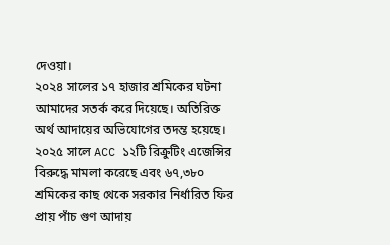দেওয়া।
২০২৪ সালের ১৭ হাজার শ্রমিকের ঘটনা আমাদের সতর্ক করে দিয়েছে। অতিরিক্ত অর্থ আদায়ের অভিযোগের তদন্ত হয়েছে। ২০২৫ সালে ACC ১২টি রিক্রুটিং এজেন্সির বিরুদ্ধে মামলা করেছে এবং ৬৭,৩৮০ শ্রমিকের কাছ থেকে সরকার নির্ধারিত ফির প্রায় পাঁচ গুণ আদায়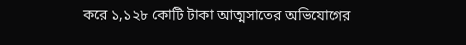করে ১,১২৮ কোটি টাকা আত্মসাতের অভিযোগের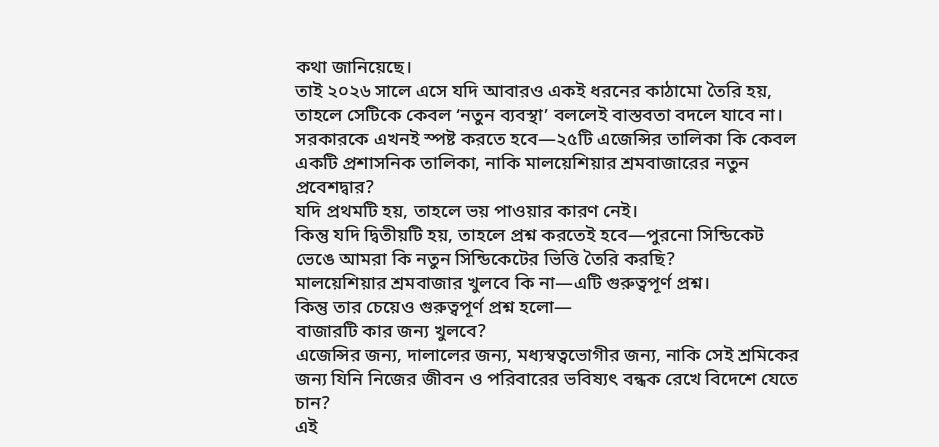কথা জানিয়েছে।
তাই ২০২৬ সালে এসে যদি আবারও একই ধরনের কাঠামো তৈরি হয়, তাহলে সেটিকে কেবল ‘নতুন ব্যবস্থা’ বললেই বাস্তবতা বদলে যাবে না।
সরকারকে এখনই স্পষ্ট করতে হবে—২৫টি এজেন্সির তালিকা কি কেবল একটি প্রশাসনিক তালিকা, নাকি মালয়েশিয়ার শ্রমবাজারের নতুন প্রবেশদ্বার?
যদি প্রথমটি হয়, তাহলে ভয় পাওয়ার কারণ নেই।
কিন্তু যদি দ্বিতীয়টি হয়, তাহলে প্রশ্ন করতেই হবে—পুরনো সিন্ডিকেট ভেঙে আমরা কি নতুন সিন্ডিকেটের ভিত্তি তৈরি করছি?
মালয়েশিয়ার শ্রমবাজার খুলবে কি না—এটি গুরুত্বপূর্ণ প্রশ্ন।
কিন্তু তার চেয়েও গুরুত্বপূর্ণ প্রশ্ন হলো—
বাজারটি কার জন্য খুলবে?
এজেন্সির জন্য, দালালের জন্য, মধ্যস্বত্বভোগীর জন্য, নাকি সেই শ্রমিকের জন্য যিনি নিজের জীবন ও পরিবারের ভবিষ্যৎ বন্ধক রেখে বিদেশে যেতে চান?
এই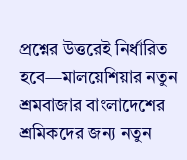প্রশ্নের উত্তরেই নির্ধারিত হবে—মালয়েশিয়ার নতুন শ্রমবাজার বাংলাদেশের শ্রমিকদের জন্য নতুন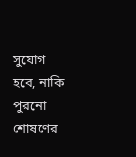সুযোগ হবে, নাকি পুরনো শোষণের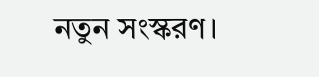নতুন সংস্করণ।